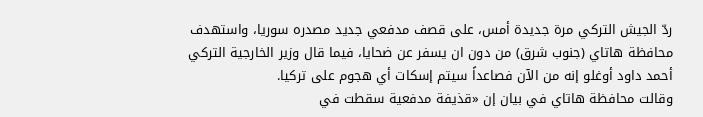ردّ الجيش التركي مرة جديدة أمس، على قصف مدفعي جديد مصدره سوريا، واستهدف محافظة هاتاي (جنوب شرق) من دون ان يسفر عن ضحايا، فيما قال وزير الخارجية التركي أحمد داود أوغلو إنه من الآن فصاعداً سيتم إسكات أي هجوم على تركيا.
وقالت محافظة هاتاي في بيان إن «قذيفة مدفعية سقطت في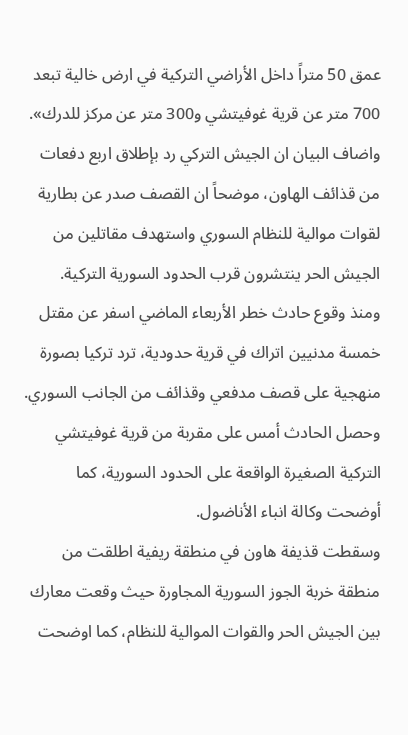عمق 50 متراً داخل الأراضي التركية في ارض خالية تبعد 700 متر عن قرية غوفيتشي و300 متر عن مركز للدرك». واضاف البيان ان الجيش التركي رد بإطلاق اربع دفعات من قذائف الهاون، موضحاً ان القصف صدر عن بطارية لقوات موالية للنظام السوري واستهدف مقاتلين من الجيش الحر ينتشرون قرب الحدود السورية التركية.
ومنذ وقوع حادث خطر الأربعاء الماضي اسفر عن مقتل خمسة مدنيين اتراك في قرية حدودية، ترد تركيا بصورة منهجية على قصف مدفعي وقذائف من الجانب السوري. وحصل الحادث أمس على مقربة من قرية غوفيتشي التركية الصغيرة الواقعة على الحدود السورية، كما أوضحت وكالة انباء الأناضول.
وسقطت قذيفة هاون في منطقة ريفية اطلقت من منطقة خربة الجوز السورية المجاورة حيث وقعت معارك بين الجيش الحر والقوات الموالية للنظام، كما اوضحت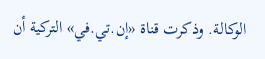الوكالة. وذكرت قناة «إن.تي.في» التركية أن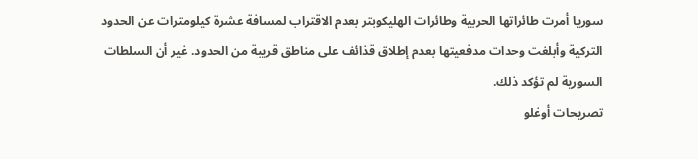سوريا أمرت طائراتها الحربية وطائرات الهليكوبتر بعدم الاقتراب لمسافة عشرة كيلومترات عن الحدود التركية وأبلغت وحدات مدفعيتها بعدم إطلاق قذائف على مناطق قريبة من الحدود. غير أن السلطات السورية لم تؤكد ذلك.
تصريحات أوغلو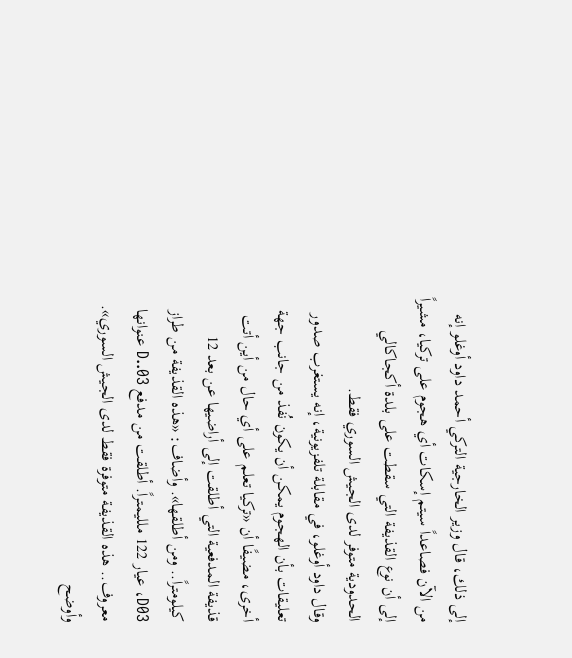إلى ذلك، قال وزير الخارجية التركي أحمد داود أوغلو إنه من الآن فصاعداً سيتم إسكات أي هجوم على تركيا، مشيراً إلى أن نوع القذيفة التي سقطت على بلدة أكجاكالي الحدودية متوفر لدى الجيش السوري فقط.
وقال داود أوغلو، في مقابلة تلفزيونية، إنه يستغرب صدور تعليقات بأن الهجوم يمكن أن يكون نُفذ من جانب جهة أخرى، مضيفًا أن «تركيا تعلم على أي حال من أين أتت قذيفة المدفعية التي أطلقت إلى أراضيها عن بعد 12 كيلومتراً.. ومن أطلقها». وأضاف: «هذه القذيفة من طراز D03، عيار 122 ملليمتراً. أطلقت من مدفع D..03 عنوانها معروف.. هذه القذيفة متوفرة فقط لدى الجيش السوري».
وأوضح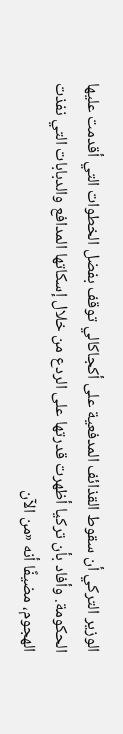الوزير التركي أن سقوط القذائف المدفعية على أكجاكالي توقف بفضل الخطوات التي أقدمت عليها الحكومة. وأفاد بأن تركيا أظهرت قدرتها على الردع من خلال إسكاتها المدافع والدبابات التي نفذت الهجوم، مضيفًا أنه «من الآن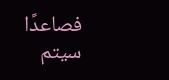فصاعدًا سيتم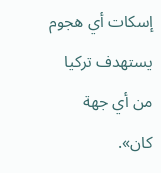إسكات أي هجوم يستهدف تركيا من أي جهة كان».